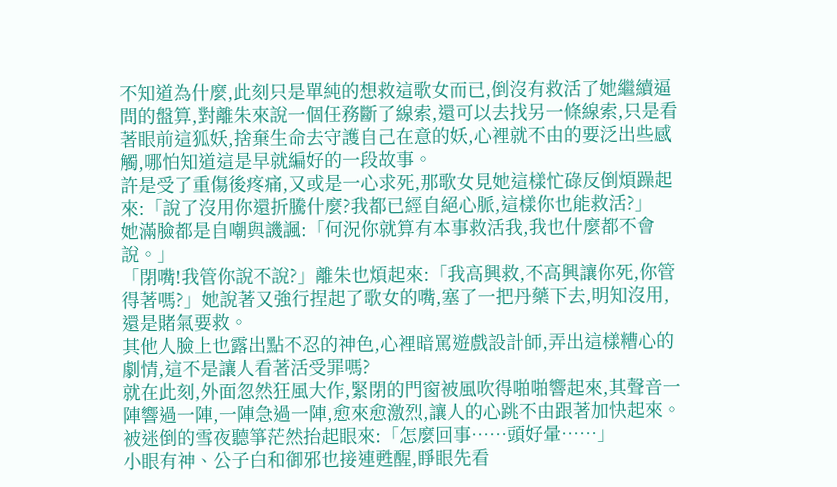不知道為什麼,此刻只是單純的想救這歌女而已,倒沒有救活了她繼續逼問的盤算,對離朱來說一個任務斷了線索,還可以去找另一條線索,只是看著眼前這狐妖,捨棄生命去守護自己在意的妖,心裡就不由的要泛出些感觸,哪怕知道這是早就編好的一段故事。
許是受了重傷後疼痛,又或是一心求死,那歌女見她這樣忙碌反倒煩躁起來:「說了沒用你還折騰什麼?我都已經自絕心脈,這樣你也能救活?」
她滿臉都是自嘲與譏諷:「何況你就算有本事救活我,我也什麼都不會說。」
「閉嘴!我管你說不說?」離朱也煩起來:「我高興救,不高興讓你死,你管得著嗎?」她說著又強行捏起了歌女的嘴,塞了一把丹藥下去,明知沒用,還是賭氣要救。
其他人臉上也露出點不忍的神色,心裡暗罵遊戲設計師,弄出這樣糟心的劇情,這不是讓人看著活受罪嗎?
就在此刻,外面忽然狂風大作,緊閉的門窗被風吹得啪啪響起來,其聲音一陣響過一陣,一陣急過一陣,愈來愈激烈,讓人的心跳不由跟著加快起來。
被迷倒的雪夜聽箏茫然抬起眼來:「怎麼回事……頭好暈……」
小眼有神、公子白和御邪也接連甦醒,睜眼先看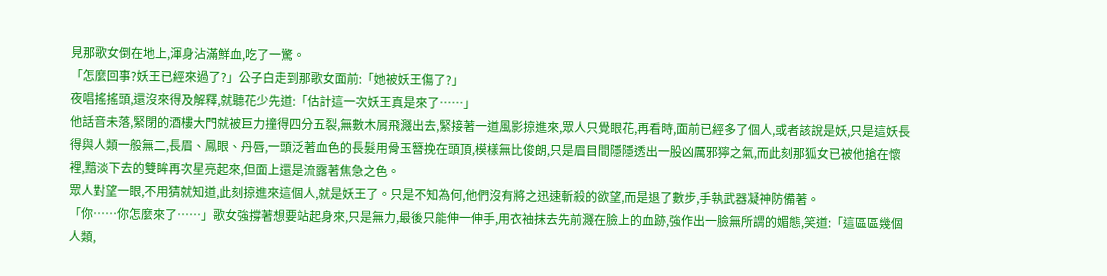見那歌女倒在地上,渾身沾滿鮮血,吃了一驚。
「怎麼回事?妖王已經來過了?」公子白走到那歌女面前:「她被妖王傷了?」
夜唱搖搖頭,還沒來得及解釋,就聽花少先道:「估計這一次妖王真是來了……」
他話音未落,緊閉的酒樓大門就被巨力撞得四分五裂,無數木屑飛濺出去,緊接著一道風影掠進來,眾人只覺眼花,再看時,面前已經多了個人,或者該說是妖,只是這妖長得與人類一般無二,長眉、鳳眼、丹唇,一頭泛著血色的長髮用骨玉簪挽在頭頂,模樣無比俊朗,只是眉目間隱隱透出一股凶厲邪獰之氣,而此刻那狐女已被他搶在懷裡,黯淡下去的雙眸再次星亮起來,但面上還是流露著焦急之色。
眾人對望一眼,不用猜就知道,此刻掠進來這個人,就是妖王了。只是不知為何,他們沒有將之迅速斬殺的欲望,而是退了數步,手執武器凝神防備著。
「你……你怎麼來了……」歌女強撐著想要站起身來,只是無力,最後只能伸一伸手,用衣袖抹去先前濺在臉上的血跡,強作出一臉無所謂的媚態,笑道:「這區區幾個人類,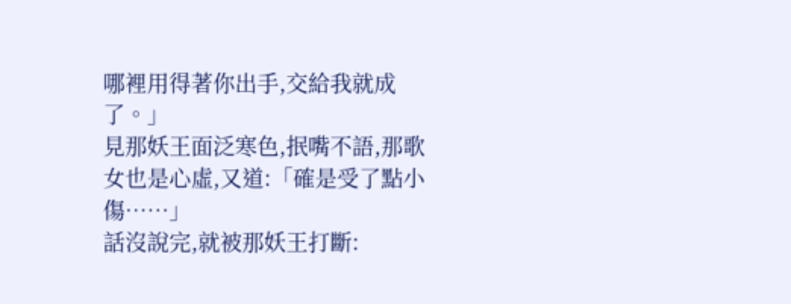哪裡用得著你出手,交給我就成了。」
見那妖王面泛寒色,抿嘴不語,那歌女也是心虛,又道:「確是受了點小傷……」
話沒說完,就被那妖王打斷: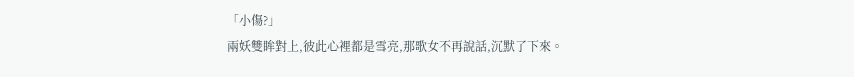「小傷?」
兩妖雙眸對上,彼此心裡都是雪亮,那歌女不再說話,沉默了下來。